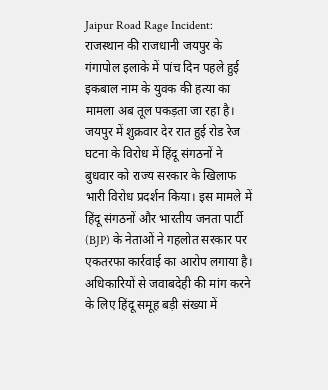Jaipur Road Rage Incident: राजस्थान की राजधानी जयपुर के गंगापोल इलाके में पांच दिन पहले हुई इकबाल नाम के युवक की हत्या का मामला अब तूल पकड़ता जा रहा है। जयपुर में शुक्रवार देर रात हुई रोड रेज घटना के विरोध में हिंदू संगठनों ने बुधवार को राज्य सरकार के खिलाफ भारी विरोध प्रदर्शन किया। इस मामले में हिंदू संगठनों और भारतीय जनता पार्टी (BJP) के नेताओं ने गहलोत सरकार पर एकतरफा कार्रवाई का आरोप लगाया है। अधिकारियों से जवाबदेही की मांग करने के लिए हिंदू समूह बड़ी संख्या में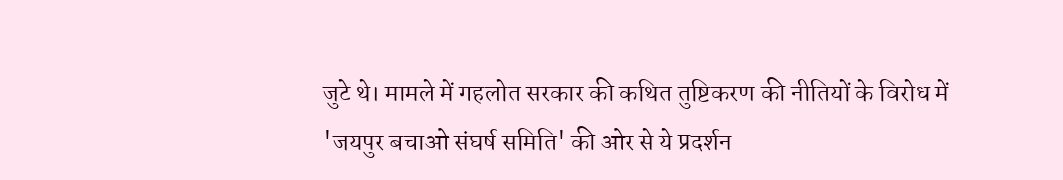जुटे थे। मामले में गहलोत सरकार की कथित तुष्टिकरण की नीतियों के विरोध में 'जयपुर बचाओ संघर्ष समिति' की ओर से ये प्रदर्शन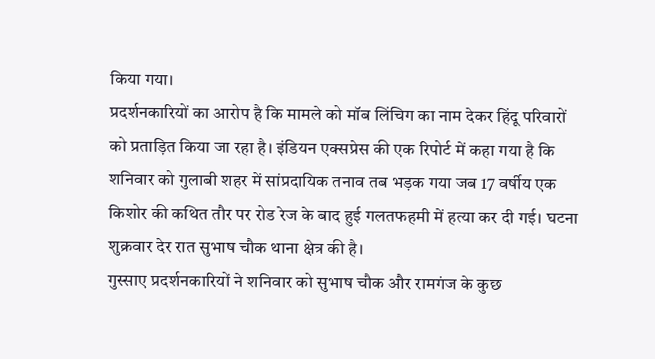किया गया।
प्रदर्शनकारियों का आरोप है कि मामले को मॉब लिंचिग का नाम देकर हिंदू परिवारों को प्रताड़ित किया जा रहा है। इंडियन एक्सप्रेस की एक रिपोर्ट में कहा गया है कि शनिवार को गुलाबी शहर में सांप्रदायिक तनाव तब भड़क गया जब 17 वर्षीय एक किशोर की कथित तौर पर रोड रेज के बाद हुई गलतफहमी में हत्या कर दी गई। घटना शुक्रवार देर रात सुभाष चौक थाना क्षेत्र की है।
गुस्साए प्रदर्शनकारियों ने शनिवार को सुभाष चौक और रामगंज के कुछ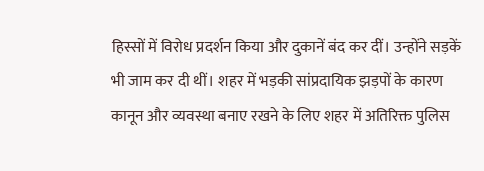हिस्सों में विरोध प्रदर्शन किया और दुकानें बंद कर दीं। उन्होंने सड़कें भी जाम कर दी थीं। शहर में भड़की सांप्रदायिक झड़पों के कारण कानून और व्यवस्था बनाए रखने के लिए शहर में अतिरिक्त पुलिस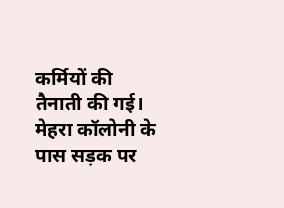कर्मियों की तैनाती की गई।
मेहरा कॉलोनी के पास सड़क पर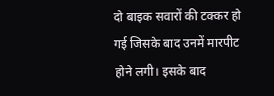दो बाइक सवारों की टक्कर हो गई जिसके बाद उनमें मारपीट होने लगी। इसके बाद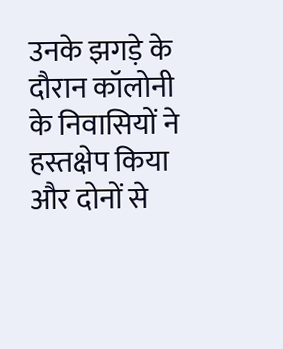उनके झगड़े के दौरान कॉलोनी के निवासियों ने हस्तक्षेप किया और दोनों से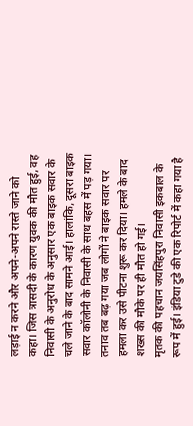लड़ाई न करने और अपने-अपने रास्ते जाने को कहा। जिस त्रासदी के कारण युवक की मौत हुई, वह निवासी के अनुरोध के अनुसार एक बाइक सवार के चले जाने के बाद सामने आई। हालांकि, दूसरा बाइक सवार कॉलोनी के निवासी के साथ बहस में पड़ गया। तनाव तब बढ़ गया जब लोगों ने बाइक सवार पर हमला कर उसे पीटना शुरू कर दिया। हमले के बाद शख्स की मौके पर ही मौत हो गई।
मृतक की पहचान जयसिंहपुरा निवासी इकबाल के रूप में हुई। इंडिया टुडे की एक रिपोर्ट में कहा गया है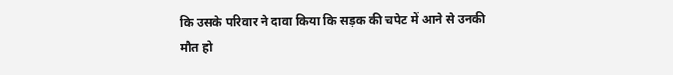कि उसके परिवार ने दावा किया कि सड़क की चपेट में आने से उनकी मौत हो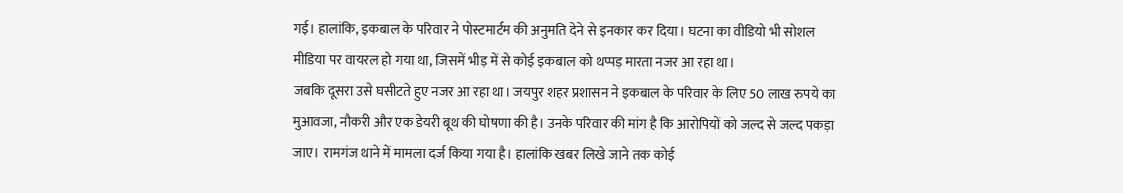गई। हालांकि, इकबाल के परिवार ने पोस्टमार्टम की अनुमति देने से इनकार कर दिया। घटना का वीडियो भी सोशल मीडिया पर वायरल हो गया था, जिसमें भीड़ में से कोई इकबाल को थप्पड़ मारता नजर आ रहा था।
जबकि दूसरा उसे घसीटते हुए नजर आ रहा था। जयपुर शहर प्रशासन ने इकबाल के परिवार के लिए 50 लाख रुपये का मुआवजा, नौकरी और एक डेयरी बूथ की घोषणा की है। उनके परिवार की मांग है कि आरोपियों को जल्द से जल्द पकड़ा जाए। रामगंज थाने में मामला दर्ज किया गया है। हालांकि खबर लिखे जाने तक कोई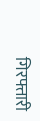गिरफ्तारी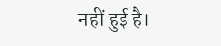नहीं हुई है।